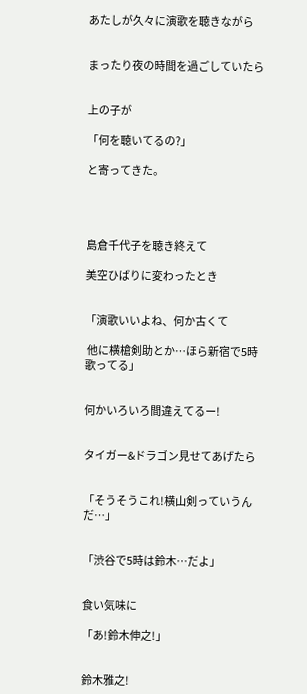あたしが久々に演歌を聴きながら


まったり夜の時間を過ごしていたら


上の子が

「何を聴いてるの?」

と寄ってきた。




島倉千代子を聴き終えて

美空ひばりに変わったとき


「演歌いいよね、何か古くて

 他に横槍剣助とか…ほら新宿で5時歌ってる」


何かいろいろ間違えてるー!


タイガー&ドラゴン見せてあげたら


「そうそうこれ!横山剣っていうんだ…」


「渋谷で5時は鈴木…だよ」


食い気味に

「あ!鈴木伸之!」


鈴木雅之!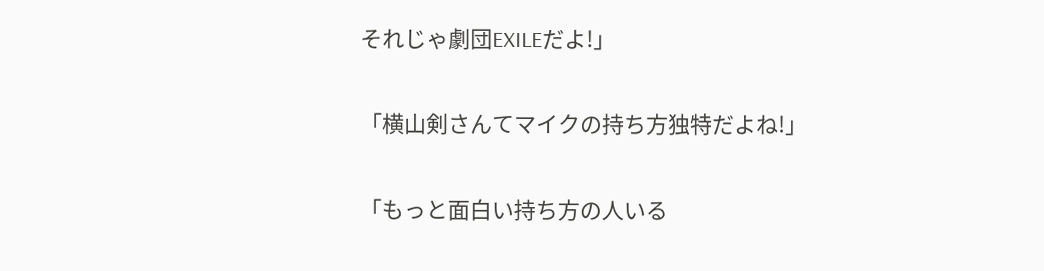それじゃ劇団EXILEだよ!」


「横山剣さんてマイクの持ち方独特だよね!」


「もっと面白い持ち方の人いる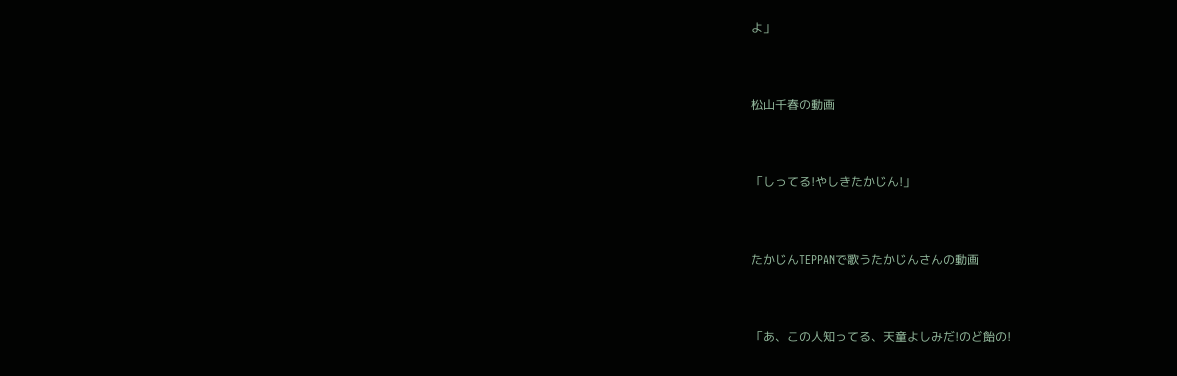よ」


松山千春の動画


「しってる!やしきたかじん!」


たかじんTEPPANで歌うたかじんさんの動画


「あ、この人知ってる、天童よしみだ!のど飴の!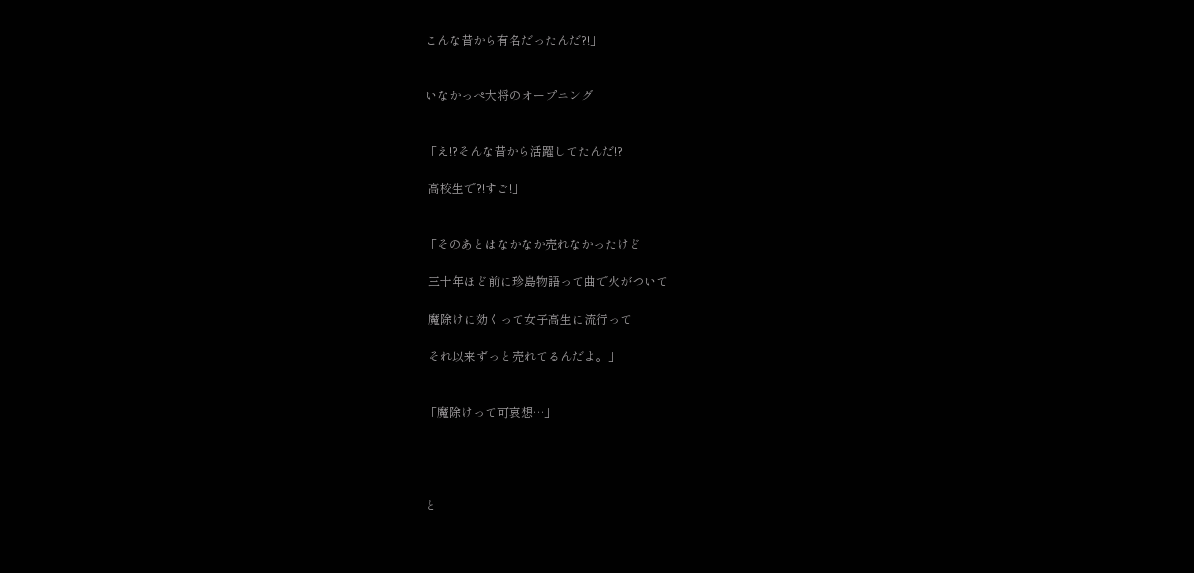こんな昔から有名だったんだ?!」


いなかっぺ大将のオープニング


「え!?そんな昔から活躍してたんだ!?

 高校生で?!すご!」


「そのあとはなかなか売れなかったけど

 三十年ほど前に珍島物語って曲で火がついて

 魔除けに効くって女子高生に流行って

 それ以来ずっと売れてるんだよ。」


「魔除けって可哀想…」




と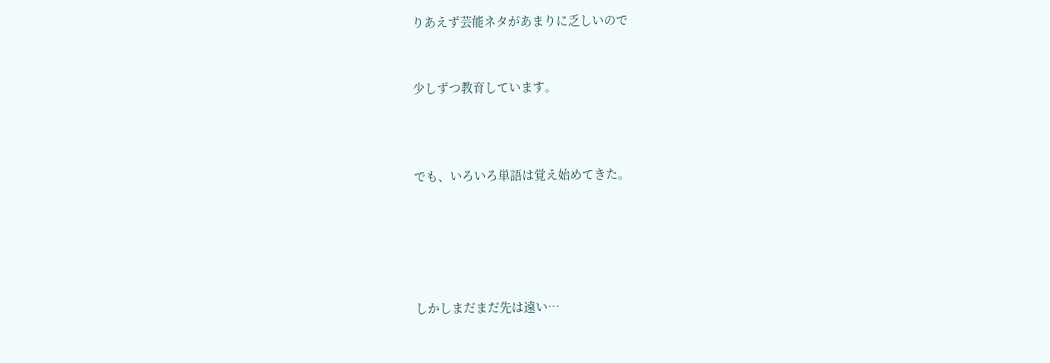りあえず芸能ネタがあまりに乏しいので


少しずつ教育しています。



でも、いろいろ単語は覚え始めてきた。





しかしまだまだ先は遠い…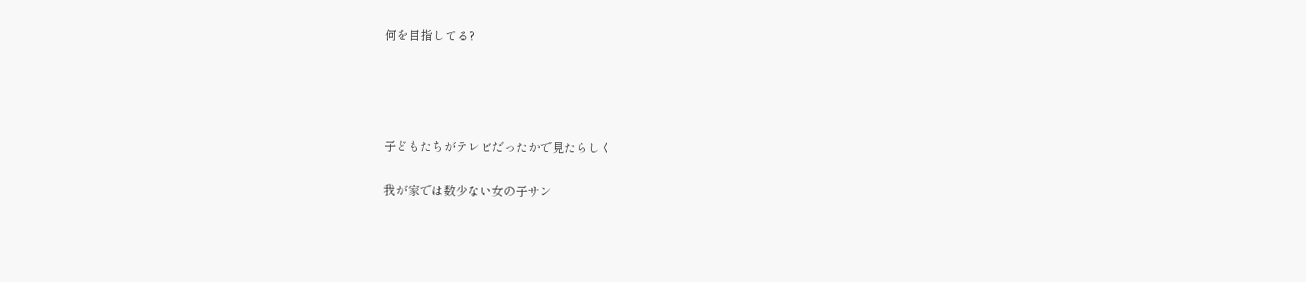何を目指してる?




子どもたちがテレビだったかで見たらしく

我が家では数少ない女の子サン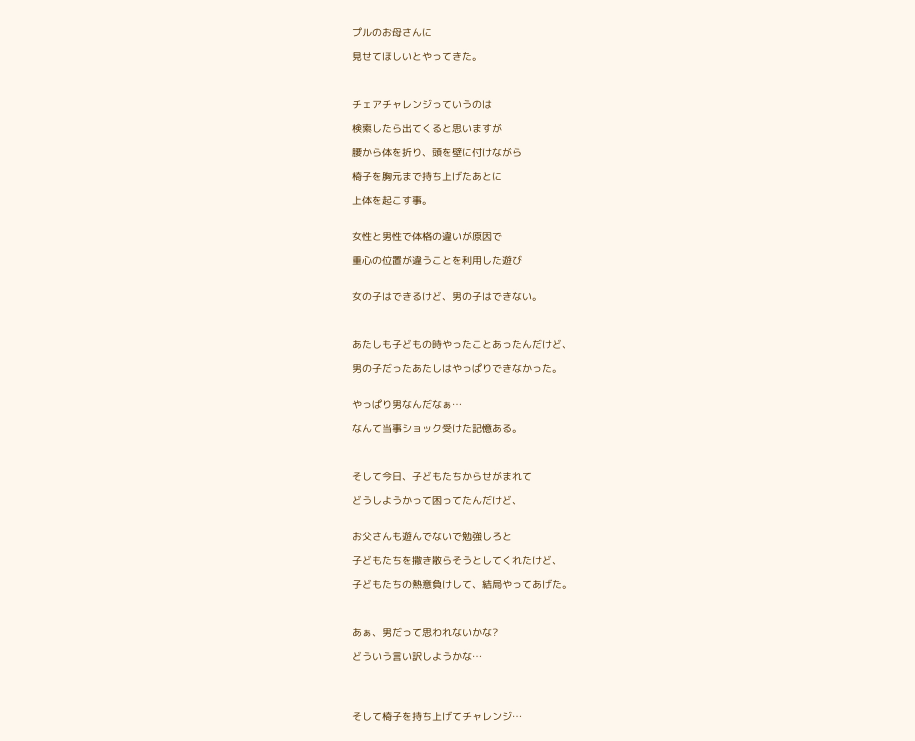プルのお母さんに

見せてほしいとやってきた。



チェアチャレンジっていうのは

検索したら出てくると思いますが

腰から体を折り、頭を壁に付けながら

椅子を胸元まで持ち上げたあとに

上体を起こす事。


女性と男性で体格の違いが原因で

重心の位置が違うことを利用した遊び


女の子はできるけど、男の子はできない。



あたしも子どもの時やったことあったんだけど、

男の子だったあたしはやっぱりできなかった。


やっぱり男なんだなぁ…

なんて当事ショック受けた記憶ある。



そして今日、子どもたちからせがまれて

どうしようかって困ってたんだけど、


お父さんも遊んでないで勉強しろと

子どもたちを撒き散らそうとしてくれたけど、

子どもたちの熱意負けして、結局やってあげた。



あぁ、男だって思われないかな?

どういう言い訳しようかな…




そして椅子を持ち上げてチャレンジ…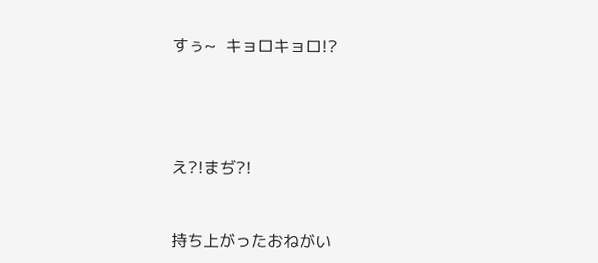すぅ~  キョロキョロ!?




え?!まぢ?!


持ち上がったおねがい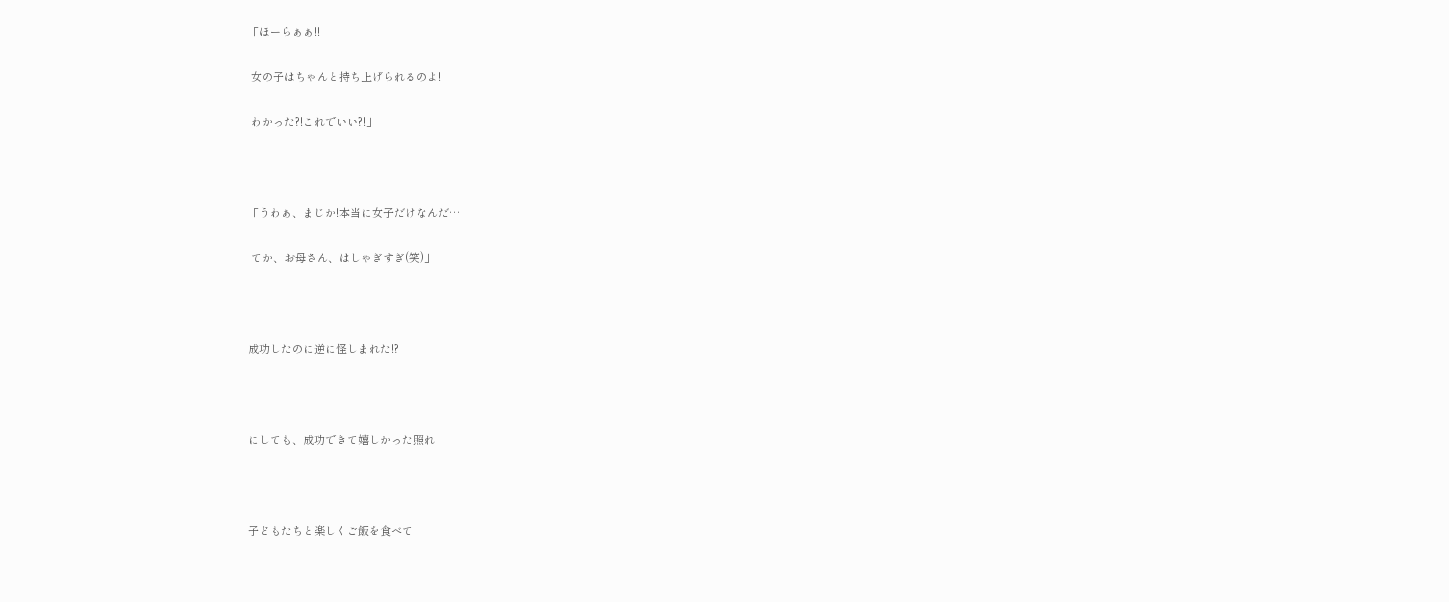「ほーらぁぁ!!

 女の子はちゃんと持ち上げられるのよ!

 わかった?!これでいい?!」



「うわぁ、まじか!本当に女子だけなんだ…

 てか、お母さん、はしゃぎすぎ(笑)」



成功したのに逆に怪しまれた!?



にしても、成功できて嬉しかった照れ



子どもたちと楽しくご飯を食べて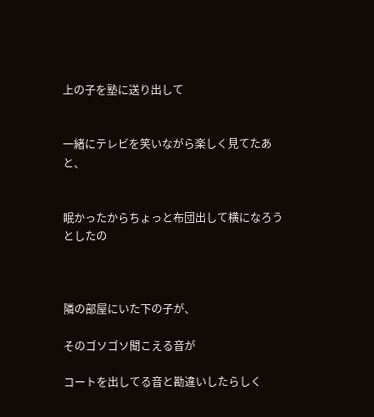上の子を塾に送り出して


一緒にテレビを笑いながら楽しく見てたあと、


眠かったからちょっと布団出して横になろうとしたの



隣の部屋にいた下の子が、

そのゴソゴソ聞こえる音が

コートを出してる音と勘違いしたらしく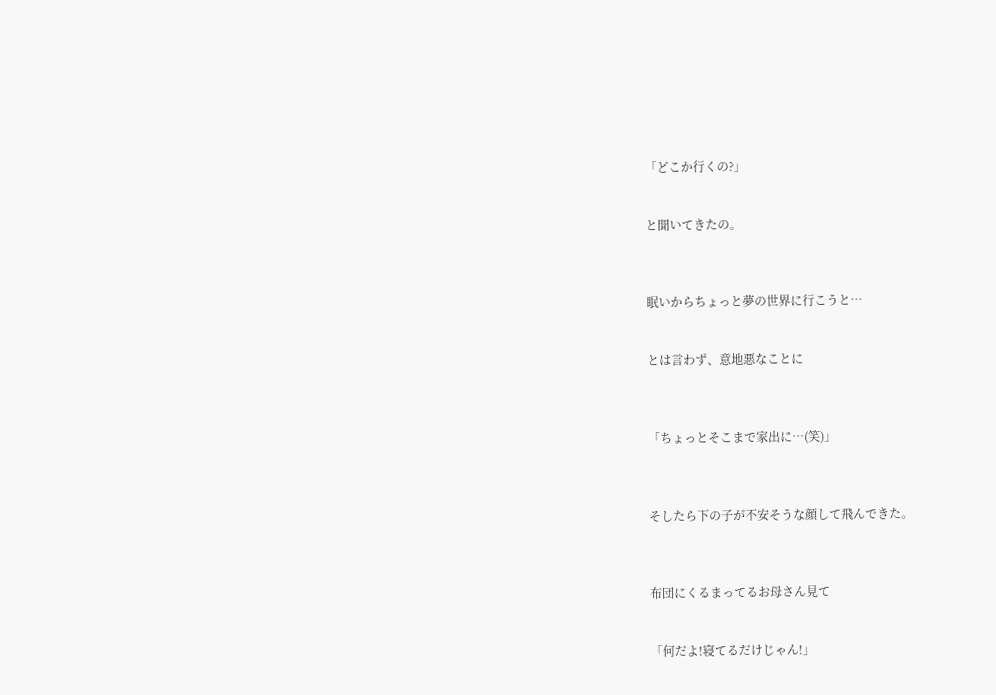「どこか行くの?」


と聞いてきたの。



眠いからちょっと夢の世界に行こうと…


とは言わず、意地悪なことに



「ちょっとそこまで家出に…(笑)」



そしたら下の子が不安そうな顔して飛んできた。



布団にくるまってるお母さん見て


「何だよ!寝てるだけじゃん!」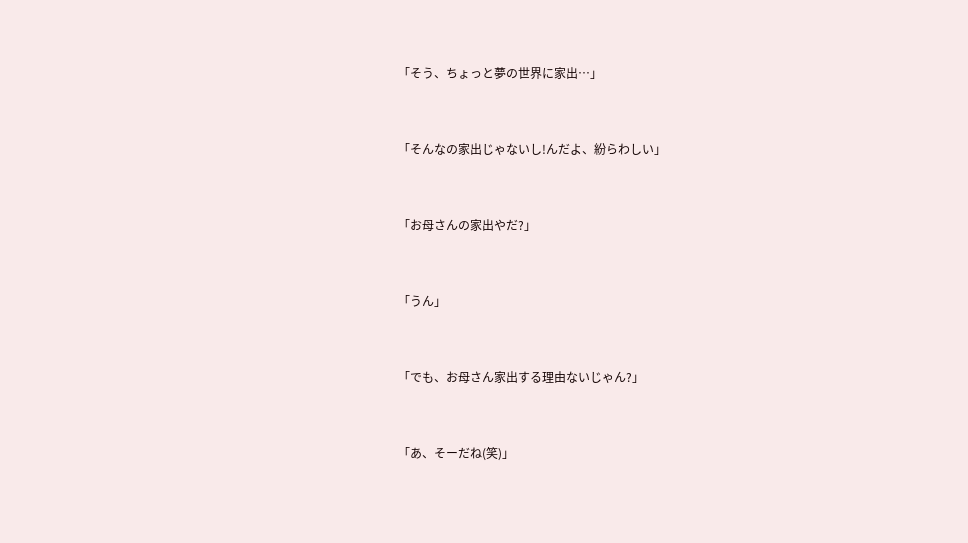「そう、ちょっと夢の世界に家出…」


「そんなの家出じゃないし!んだよ、紛らわしい」


「お母さんの家出やだ?」


「うん」


「でも、お母さん家出する理由ないじゃん?」


「あ、そーだね(笑)」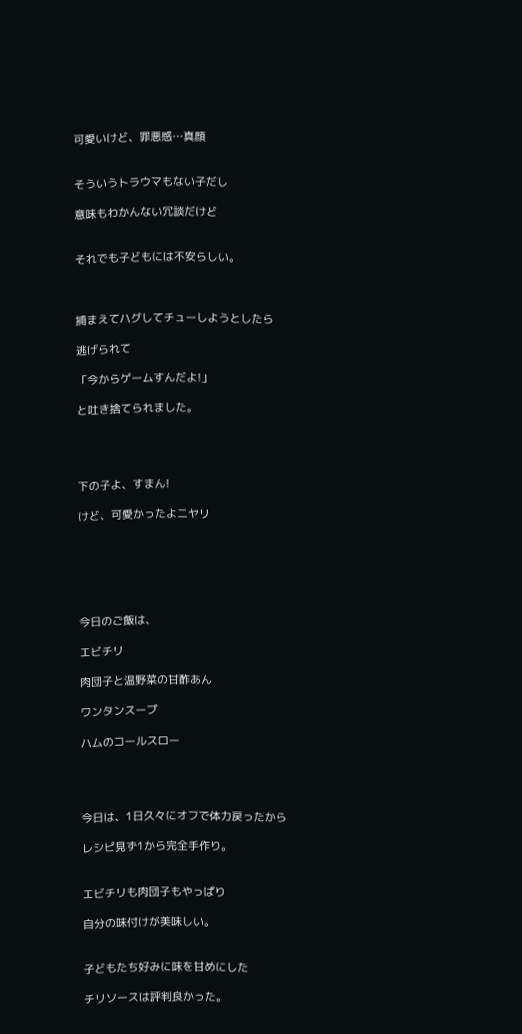可愛いけど、罪悪感…真顔


そういうトラウマもない子だし

意味もわかんない冗談だけど


それでも子どもには不安らしい。



捕まえてハグしてチューしようとしたら

逃げられて

「今からゲームすんだよ!」

と吐き捨てられました。




下の子よ、すまん!

けど、可愛かったよニヤリ






今日のご飯は、

エビチリ

肉団子と温野菜の甘酢あん

ワンタンスープ

ハムのコールスロー




今日は、1日久々にオフで体力戻ったから

レシピ見ず1から完全手作り。


エビチリも肉団子もやっぱり

自分の味付けが美味しい。


子どもたち好みに味を甘めにした

チリソースは評判良かった。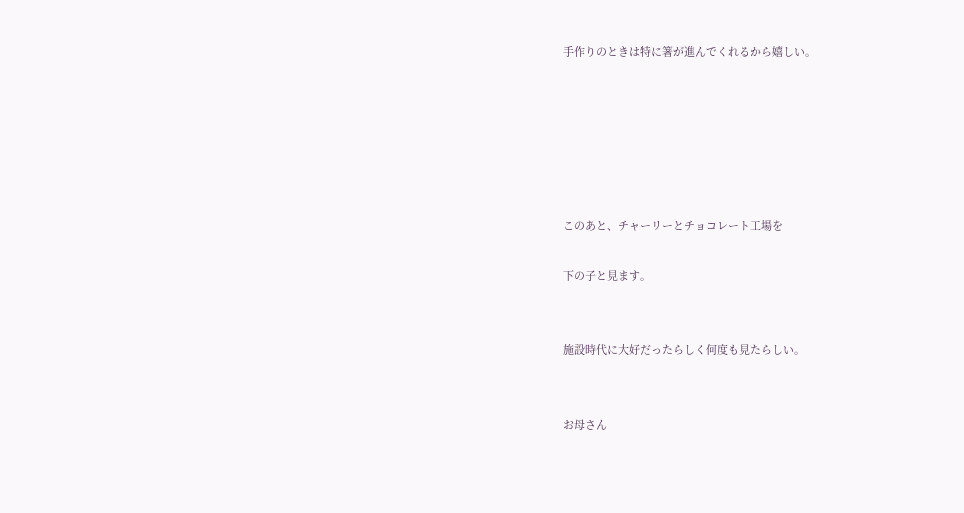手作りのときは特に箸が進んでくれるから嬉しい。






このあと、チャーリーとチョコレート工場を

下の子と見ます。


施設時代に大好だったらしく何度も見たらしい。


お母さん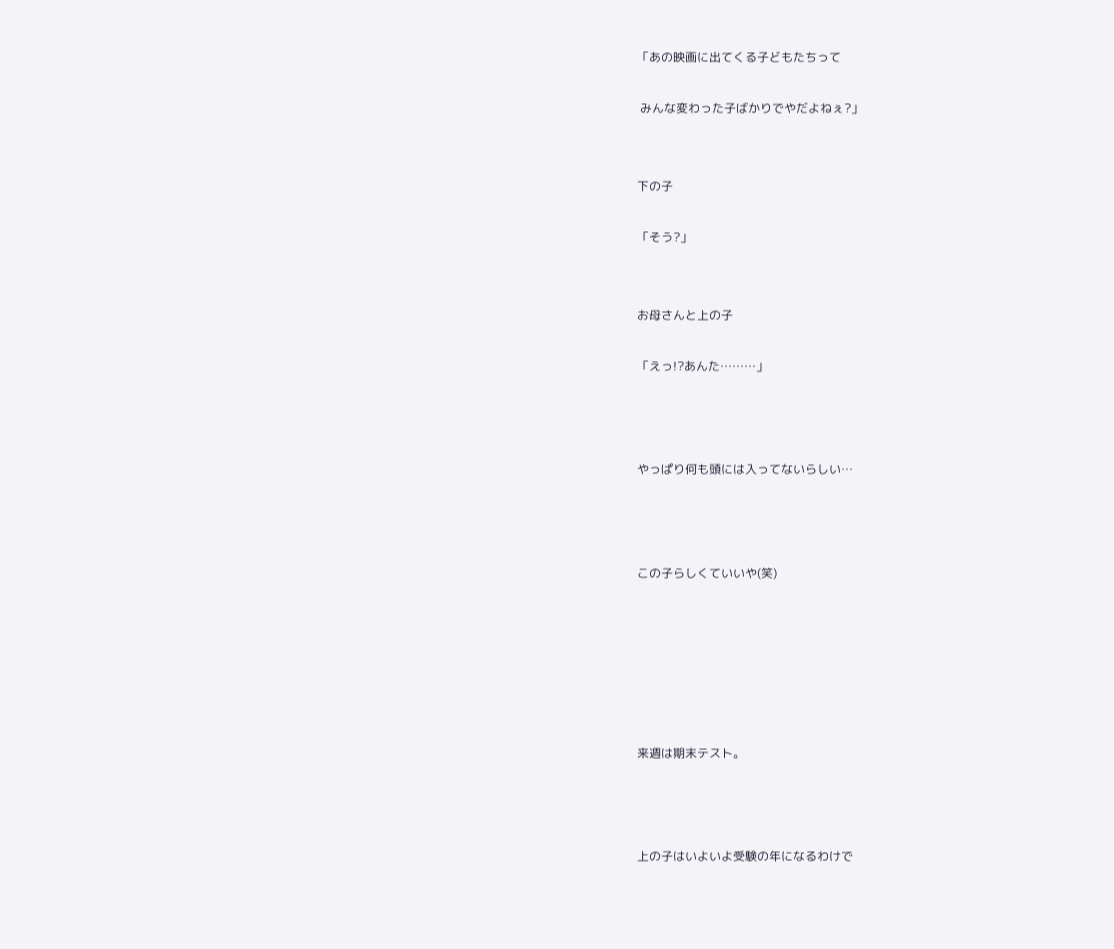「あの映画に出てくる子どもたちって

 みんな変わった子ばかりでやだよねぇ?」


下の子

「そう?」


お母さんと上の子

「えっ!?あんた………」



やっぱり何も頭には入ってないらしい…



この子らしくていいや(笑)






来週は期末テスト。



上の子はいよいよ受験の年になるわけで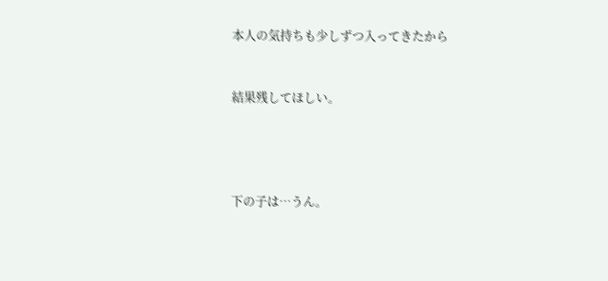本人の気持ちも少しずつ入ってきたから


結果残してほしい。




下の子は…うん。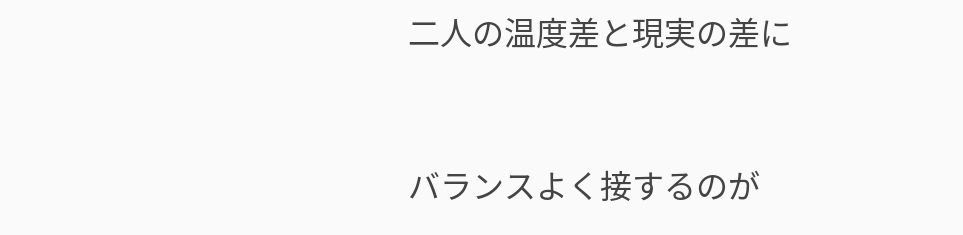二人の温度差と現実の差に


バランスよく接するのが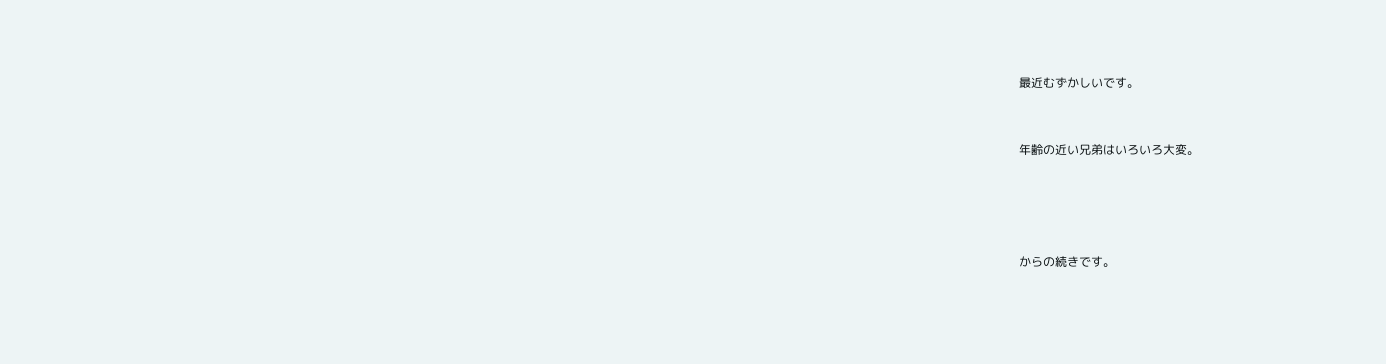最近むずかしいです。


年齢の近い兄弟はいろいろ大変。




からの続きです。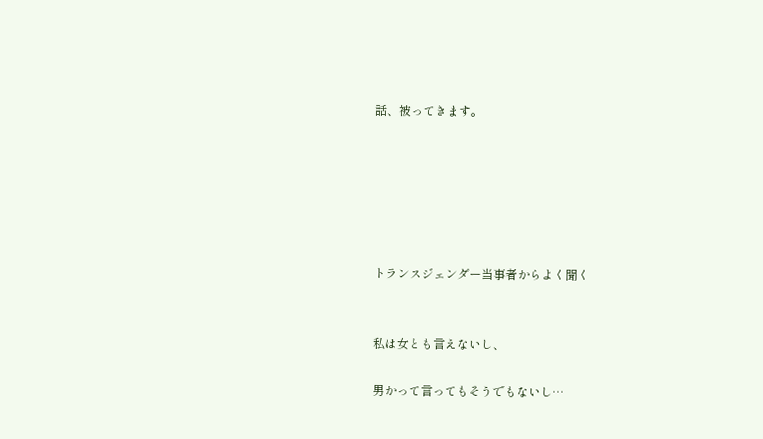話、被ってきます。






トランスジェンダー当事者からよく聞く


私は女とも言えないし、

男かって言ってもそうでもないし…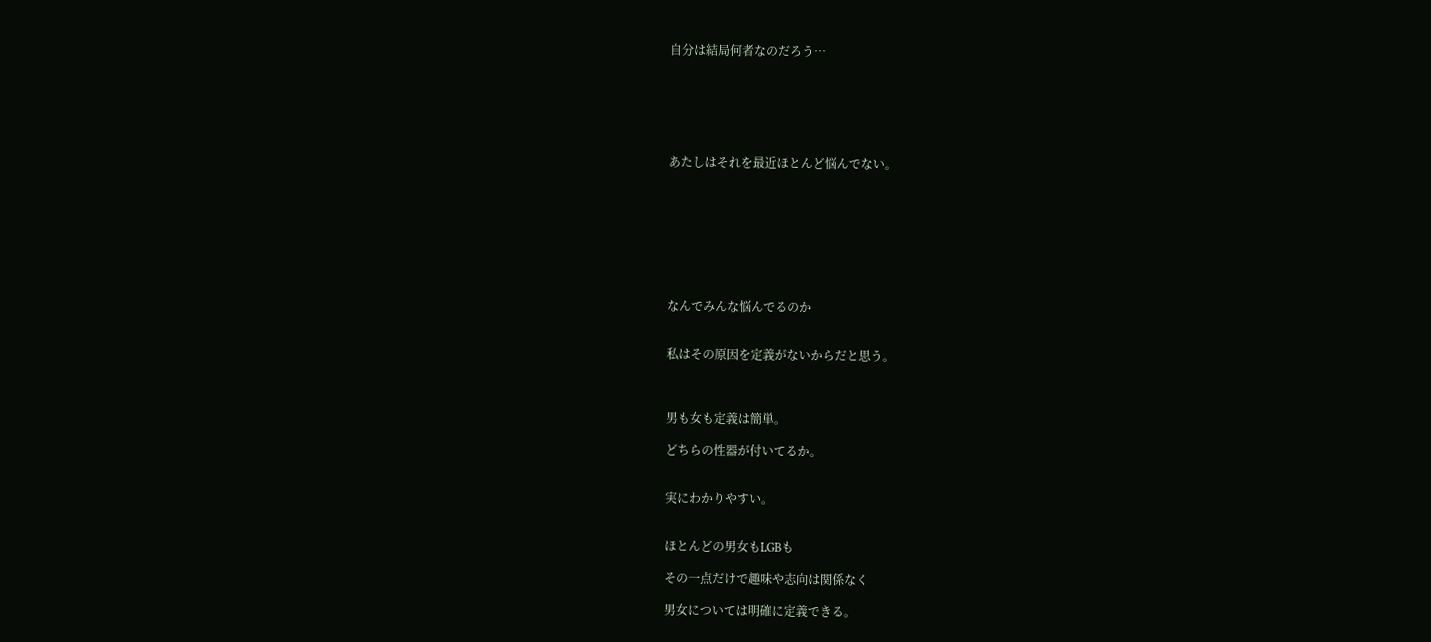自分は結局何者なのだろう…






あたしはそれを最近ほとんど悩んでない。








なんでみんな悩んでるのか


私はその原因を定義がないからだと思う。



男も女も定義は簡単。

どちらの性器が付いてるか。


実にわかりやすい。


ほとんどの男女もLGBも

その一点だけで趣味や志向は関係なく

男女については明確に定義できる。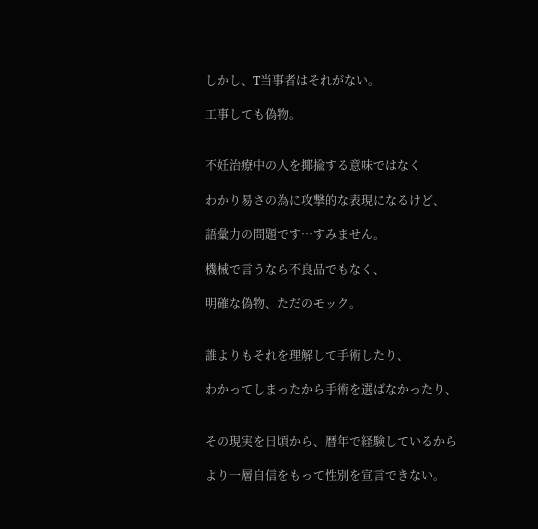しかし、T当事者はそれがない。

工事しても偽物。


不妊治療中の人を揶揄する意味ではなく

わかり易さの為に攻撃的な表現になるけど、

語彙力の問題です…すみません。

機械で言うなら不良品でもなく、

明確な偽物、ただのモック。


誰よりもそれを理解して手術したり、

わかってしまったから手術を選ばなかったり、


その現実を日頃から、暦年で経験しているから

より一層自信をもって性別を宣言できない。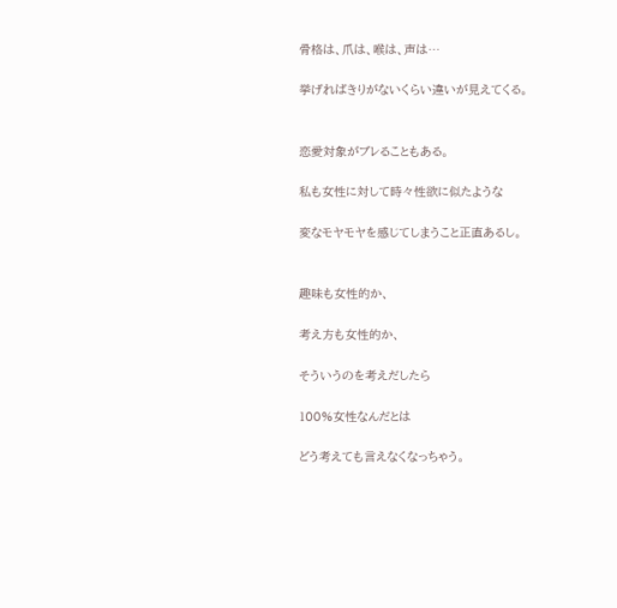骨格は、爪は、喉は、声は…

挙げればきりがないくらい違いが見えてくる。


恋愛対象がブレることもある。

私も女性に対して時々性欲に似たような

変なモヤモヤを感じてしまうこと正直あるし。


趣味も女性的か、

考え方も女性的か、

そういうのを考えだしたら

100%女性なんだとは

どう考えても言えなくなっちゃう。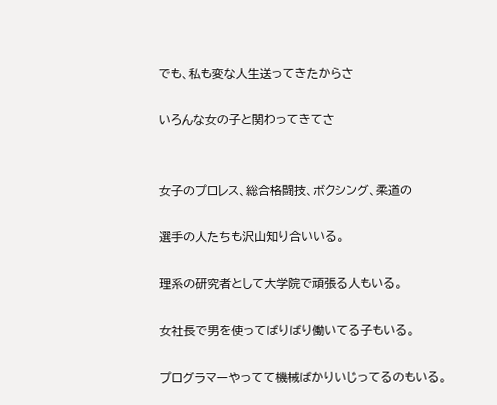でも、私も変な人生送ってきたからさ

いろんな女の子と関わってきてさ


女子のプロレス、総合格闘技、ボクシング、柔道の

選手の人たちも沢山知り合いいる。

理系の研究者として大学院で頑張る人もいる。

女社長で男を使ってばりばり働いてる子もいる。

プログラマーやってて機械ばかりいじってるのもいる。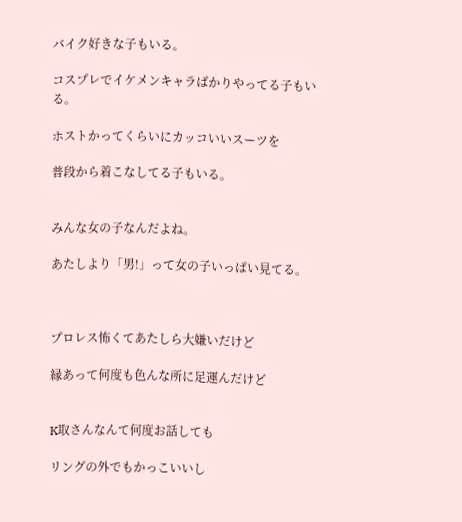バイク好きな子もいる。

コスプレでイケメンキャラばかりやってる子もいる。

ホストかってくらいにカッコいいスーツを

普段から着こなしてる子もいる。


みんな女の子なんだよね。

あたしより「男!」って女の子いっぱい見てる。



プロレス怖くてあたしら大嫌いだけど

縁あって何度も色んな所に足運んだけど


K取さんなんて何度お話しても

リングの外でもかっこいいし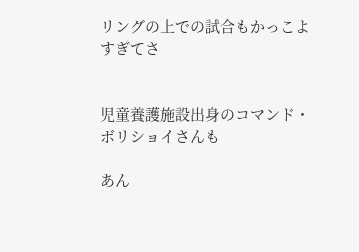リングの上での試合もかっこよすぎてさ


児童養護施設出身のコマンド・ボリショイさんも

あん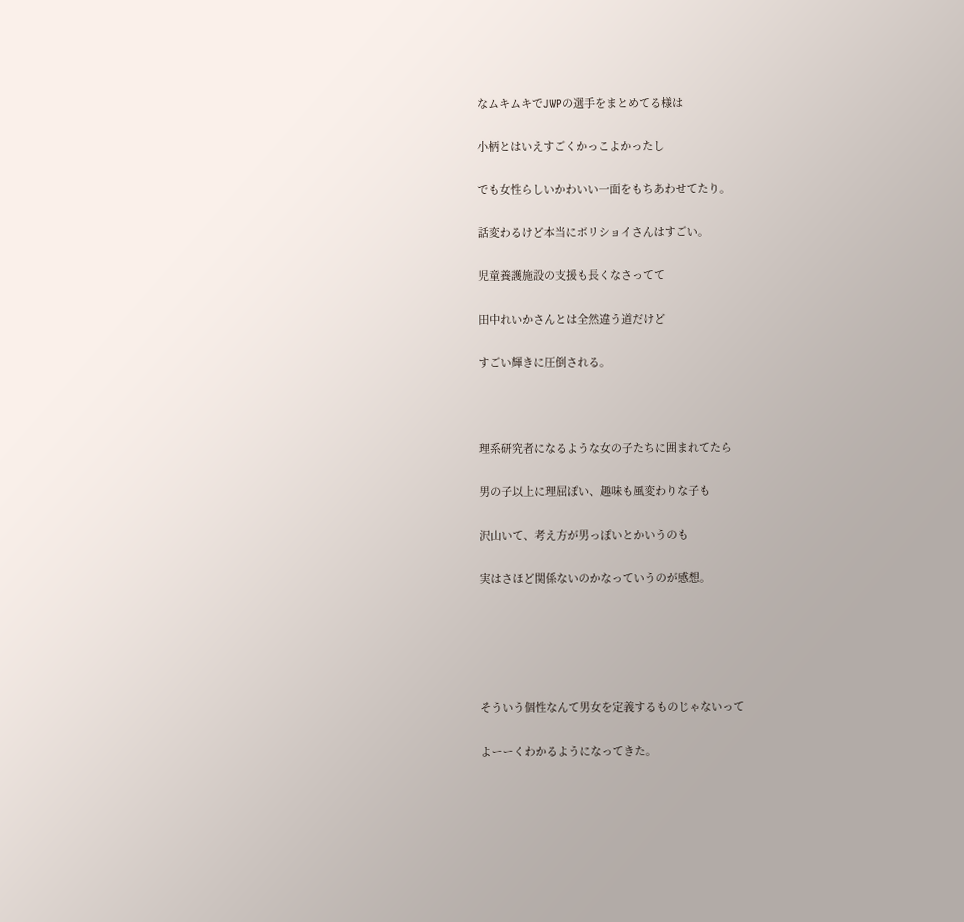なムキムキでJWPの選手をまとめてる様は

小柄とはいえすごくかっこよかったし

でも女性らしいかわいい一面をもちあわせてたり。

話変わるけど本当にボリショイさんはすごい。

児童養護施設の支援も長くなさってて

田中れいかさんとは全然違う道だけど

すごい輝きに圧倒される。



理系研究者になるような女の子たちに囲まれてたら

男の子以上に理屈ぽい、趣味も風変わりな子も

沢山いて、考え方が男っぽいとかいうのも

実はさほど関係ないのかなっていうのが感想。





そういう個性なんて男女を定義するものじゃないって

よーーくわかるようになってきた。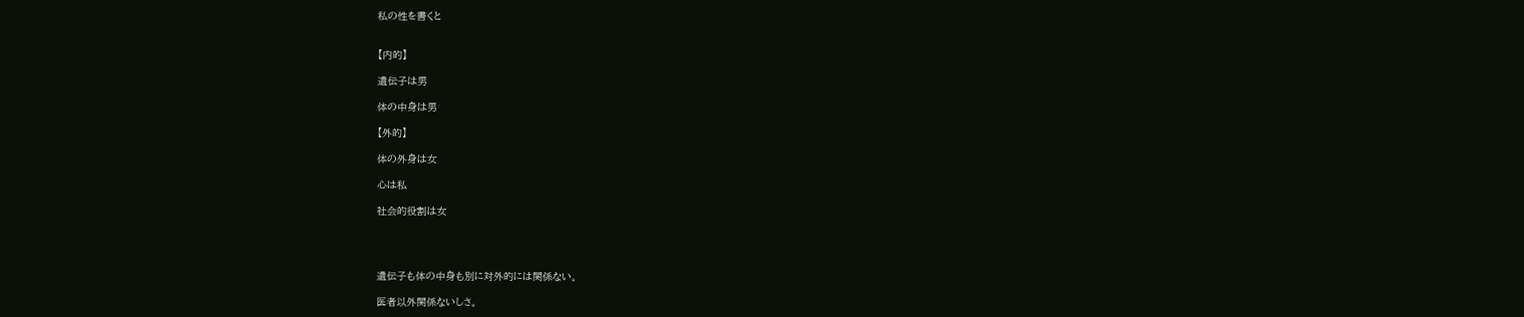私の性を書くと


【内的】

遺伝子は男

体の中身は男

【外的】

体の外身は女

心は私

社会的役割は女




遺伝子も体の中身も別に対外的には関係ない。

医者以外関係ないしさ。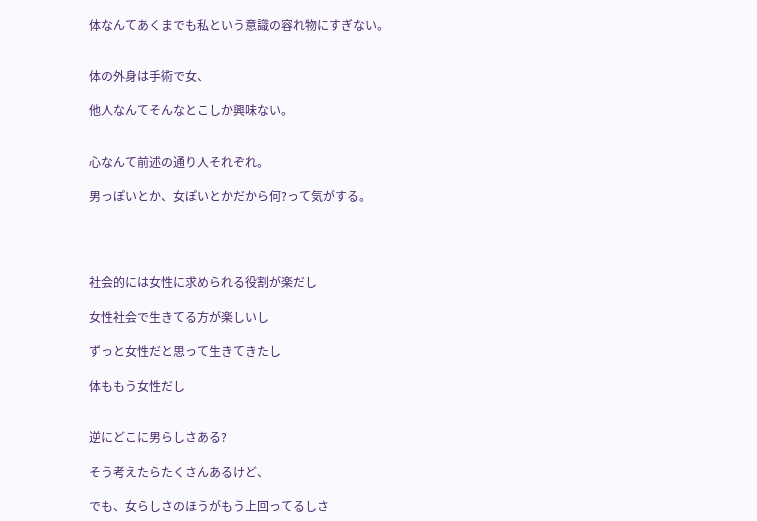体なんてあくまでも私という意識の容れ物にすぎない。


体の外身は手術で女、

他人なんてそんなとこしか興味ない。


心なんて前述の通り人それぞれ。

男っぽいとか、女ぽいとかだから何?って気がする。




社会的には女性に求められる役割が楽だし

女性社会で生きてる方が楽しいし

ずっと女性だと思って生きてきたし

体ももう女性だし


逆にどこに男らしさある?

そう考えたらたくさんあるけど、

でも、女らしさのほうがもう上回ってるしさ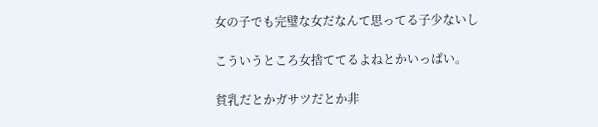女の子でも完璧な女だなんて思ってる子少ないし

こういうところ女捨ててるよねとかいっぱい。

貧乳だとかガサツだとか非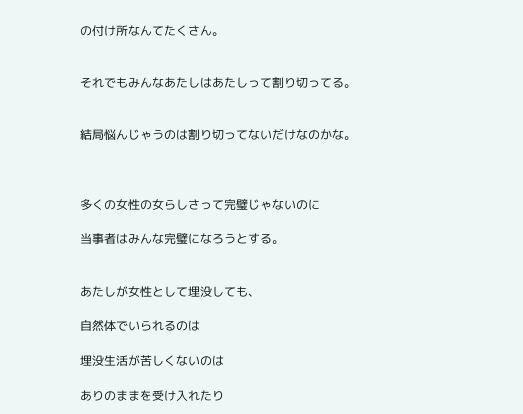の付け所なんてたくさん。


それでもみんなあたしはあたしって割り切ってる。


結局悩んじゃうのは割り切ってないだけなのかな。



多くの女性の女らしさって完璧じゃないのに

当事者はみんな完璧になろうとする。


あたしが女性として埋没しても、

自然体でいられるのは

埋没生活が苦しくないのは

ありのままを受け入れたり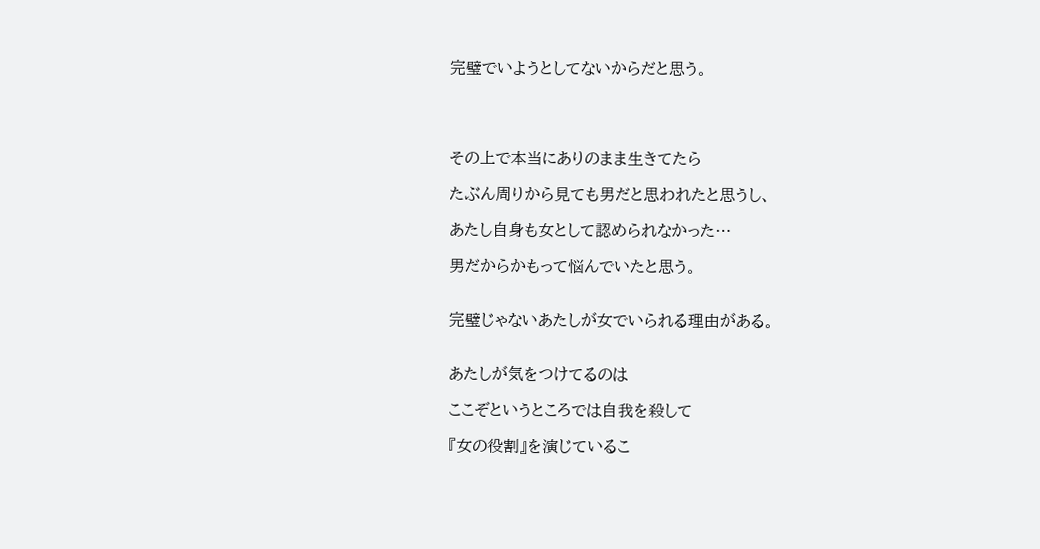完璧でいようとしてないからだと思う。




その上で本当にありのまま生きてたら

たぶん周りから見ても男だと思われたと思うし、

あたし自身も女として認められなかった…

男だからかもって悩んでいたと思う。


完璧じゃないあたしが女でいられる理由がある。


あたしが気をつけてるのは

ここぞというところでは自我を殺して

『女の役割』を演じているこ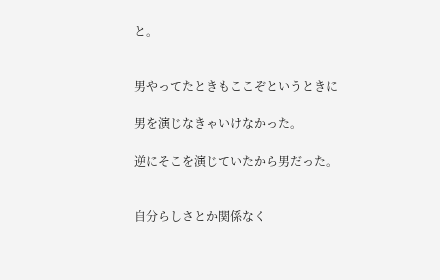と。


男やってたときもここぞというときに

男を演じなきゃいけなかった。

逆にそこを演じていたから男だった。


自分らしさとか関係なく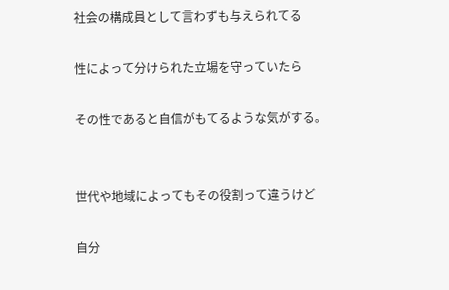社会の構成員として言わずも与えられてる

性によって分けられた立場を守っていたら

その性であると自信がもてるような気がする。


世代や地域によってもその役割って違うけど

自分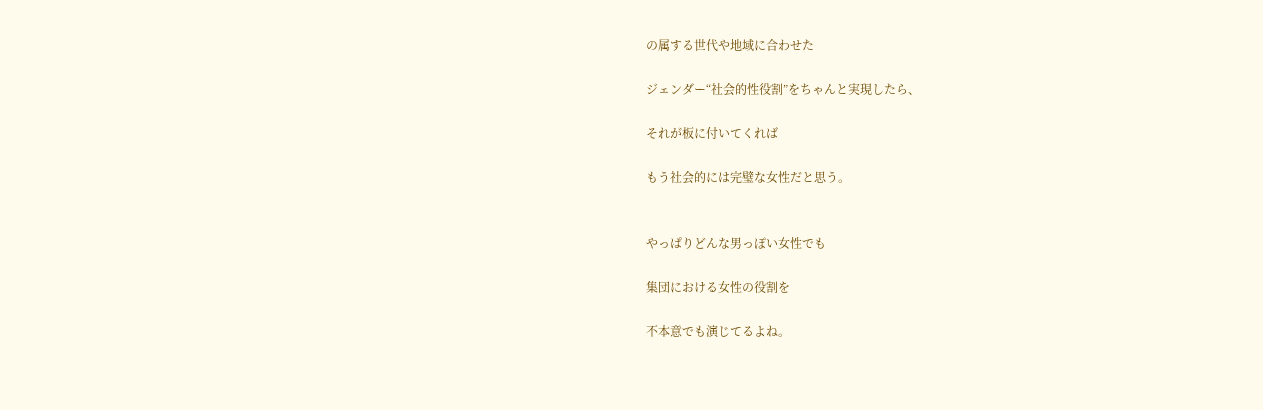の属する世代や地域に合わせた

ジェンダー“社会的性役割”をちゃんと実現したら、

それが板に付いてくれば

もう社会的には完璧な女性だと思う。


やっぱりどんな男っぽい女性でも

集団における女性の役割を

不本意でも演じてるよね。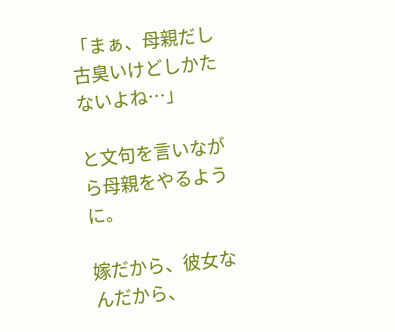「まぁ、母親だし古臭いけどしかたないよね…」

と文句を言いながら母親をやるように。

嫁だから、彼女なんだから、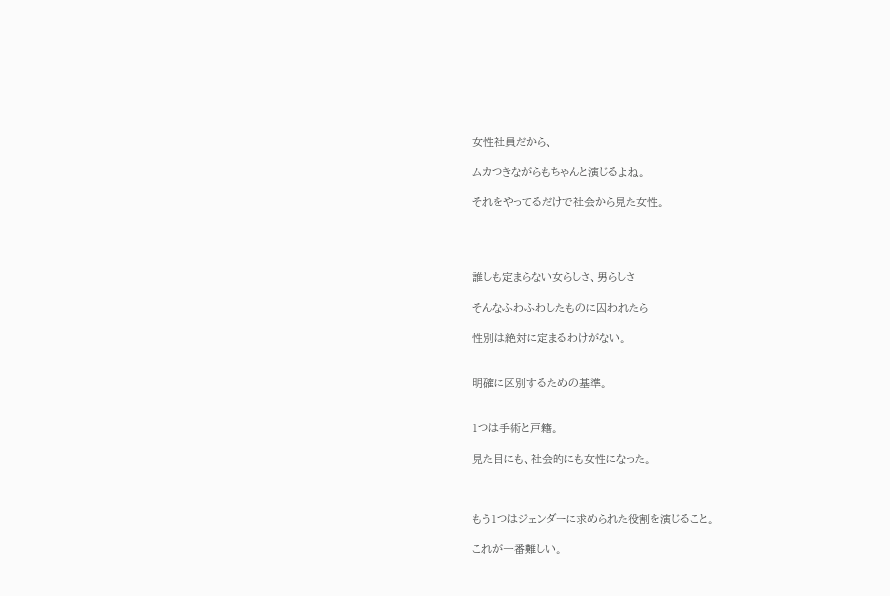女性社員だから、

ムカつきながらもちゃんと演じるよね。

それをやってるだけで社会から見た女性。




誰しも定まらない女らしさ、男らしさ

そんなふわふわしたものに囚われたら

性別は絶対に定まるわけがない。


明確に区別するための基準。


1つは手術と戸籍。

見た目にも、社会的にも女性になった。



もう1つはジェンダーに求められた役割を演じること。

これが一番難しい。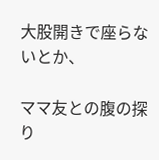大股開きで座らないとか、

ママ友との腹の探り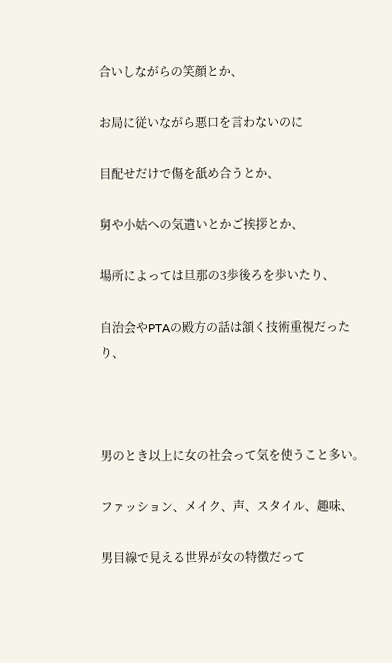合いしながらの笑顔とか、

お局に従いながら悪口を言わないのに

目配せだけで傷を舐め合うとか、

舅や小姑への気遣いとかご挨拶とか、

場所によっては旦那の3歩後ろを歩いたり、

自治会やPTAの殿方の話は頷く技術重視だったり、



男のとき以上に女の社会って気を使うこと多い。

ファッション、メイク、声、スタイル、趣味、

男目線で見える世界が女の特徴だって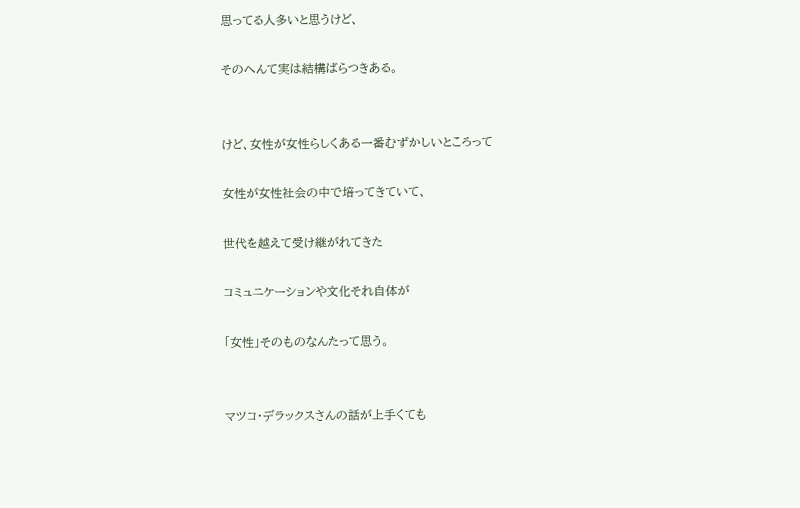思ってる人多いと思うけど、

そのへんて実は結構ばらつきある。


けど、女性が女性らしくある一番むずかしいところって

女性が女性社会の中で培ってきていて、

世代を越えて受け継がれてきた

コミュニケーションや文化それ自体が

「女性」そのものなんたって思う。


マツコ・デラックスさんの話が上手くても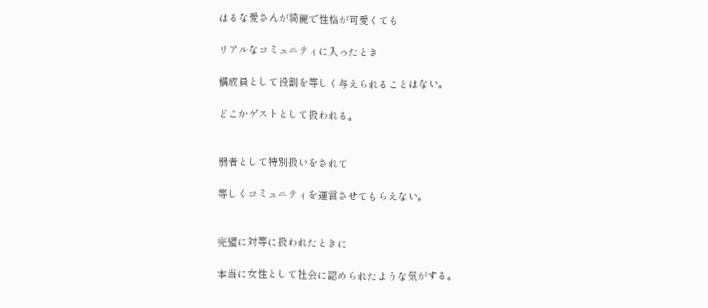はるな愛さんが綺麗で性格が可愛くても

リアルなコミュニティに入ったとき

構成員として役割を等しく与えられることはない。

どこかゲストとして扱われる。


弱者として特別扱いをされて

等しくコミュニティを運営させてもらえない。


完璧に対等に扱われたときに

本当に女性として社会に認められたような気がする。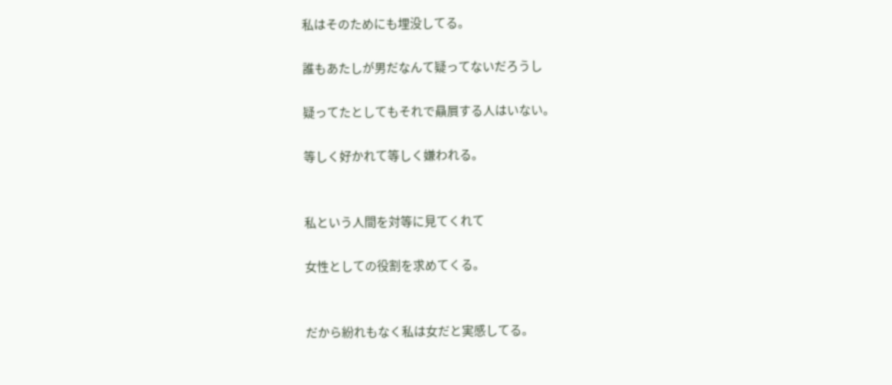私はそのためにも埋没してる。

誰もあたしが男だなんて疑ってないだろうし

疑ってたとしてもそれで贔屓する人はいない。

等しく好かれて等しく嫌われる。


私という人間を対等に見てくれて

女性としての役割を求めてくる。


だから紛れもなく私は女だと実感してる。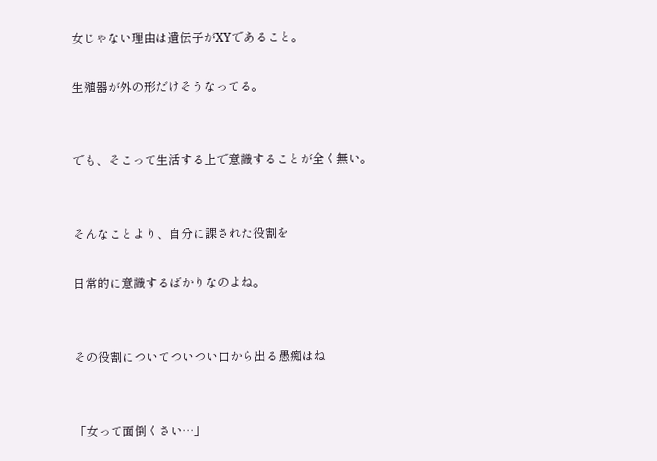女じゃない理由は遺伝子がXYであること。

生殖器が外の形だけそうなってる。


でも、そこって生活する上で意識することが全く無い。


そんなことより、自分に課された役割を

日常的に意識するばかりなのよね。


その役割についてついつい口から出る愚痴はね


「女って面倒くさい…」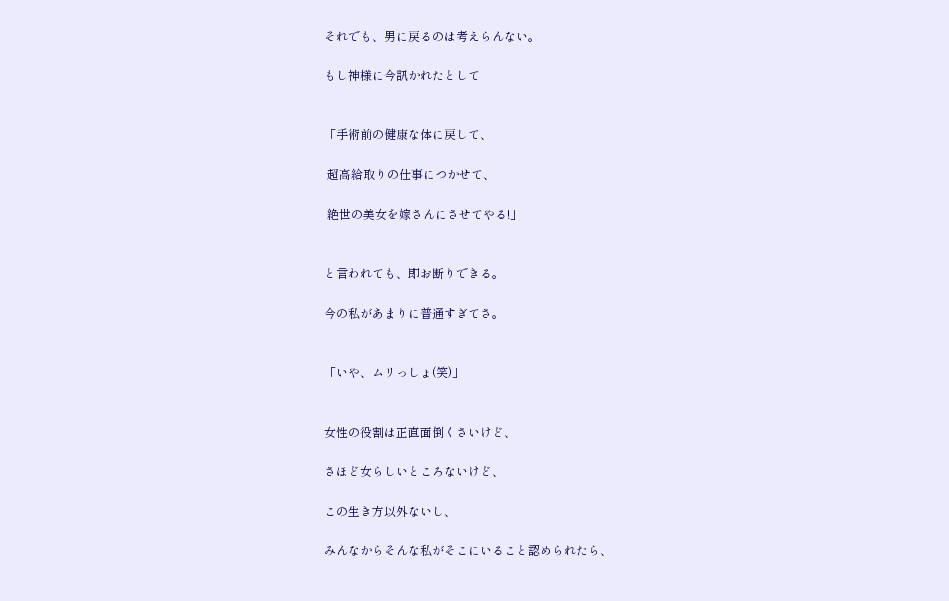それでも、男に戻るのは考えらんない。

もし神様に今訊かれたとして


「手術前の健康な体に戻して、

 超高給取りの仕事につかせて、

 絶世の美女を嫁さんにさせてやる!」


と言われても、即お断りできる。

今の私があまりに普通すぎてさ。


「いや、ムリっしょ(笑)」


女性の役割は正直面倒くさいけど、

さほど女らしいところないけど、

この生き方以外ないし、

みんなからそんな私がそこにいること認められたら、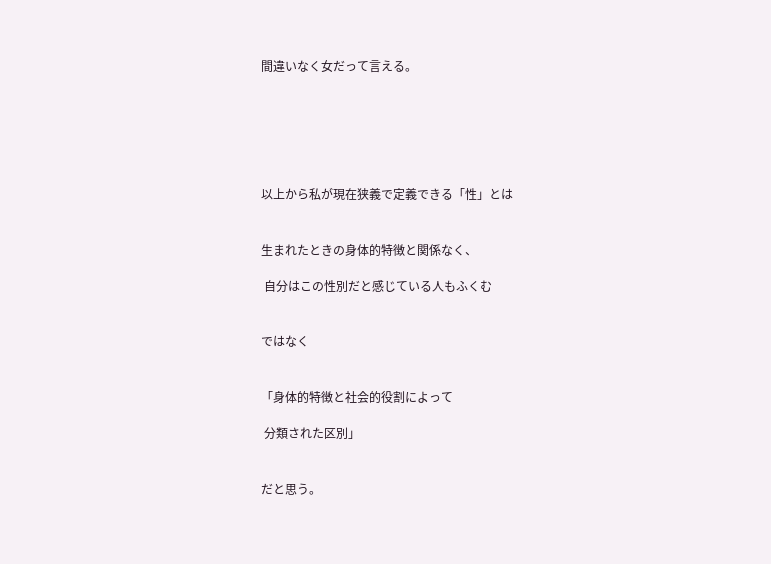間違いなく女だって言える。






以上から私が現在狭義で定義できる「性」とは


生まれたときの身体的特徴と関係なく、

 自分はこの性別だと感じている人もふくむ


ではなく


「身体的特徴と社会的役割によって

 分類された区別」


だと思う。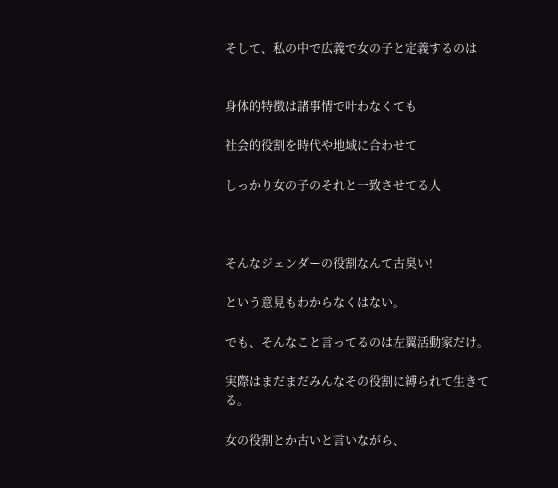そして、私の中で広義で女の子と定義するのは


身体的特徴は諸事情で叶わなくても

社会的役割を時代や地域に合わせて

しっかり女の子のそれと一致させてる人



そんなジェンダーの役割なんて古臭い!

という意見もわからなくはない。

でも、そんなこと言ってるのは左翼活動家だけ。

実際はまだまだみんなその役割に縛られて生きてる。

女の役割とか古いと言いながら、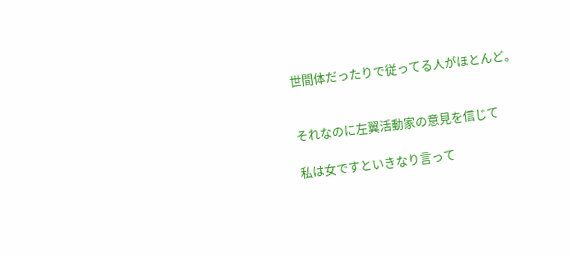世間体だったりで従ってる人がほとんど。


それなのに左翼活動家の意見を信じて

私は女ですといきなり言って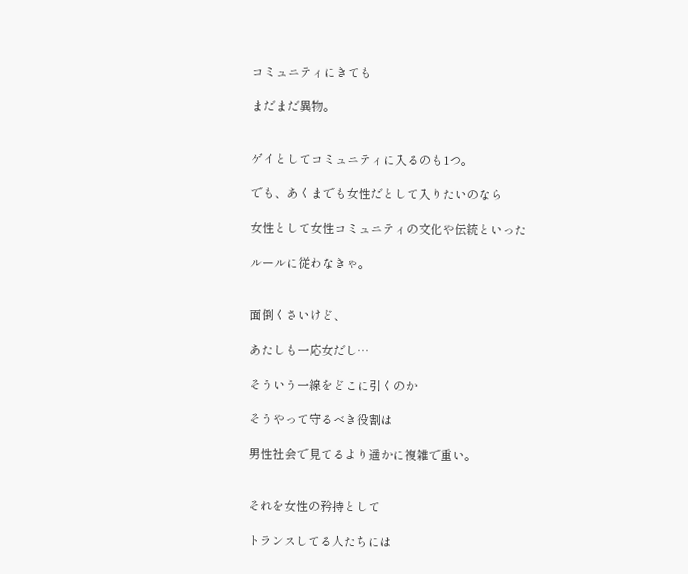コミュニティにきても

まだまだ異物。


ゲイとしてコミュニティに入るのも1つ。

でも、あくまでも女性だとして入りたいのなら

女性として女性コミュニティの文化や伝統といった

ルールに従わなきゃ。


面倒くさいけど、

あたしも一応女だし…

そういう一線をどこに引くのか

そうやって守るべき役割は

男性社会で見てるより遥かに複雑で重い。


それを女性の矜持として

トランスしてる人たちには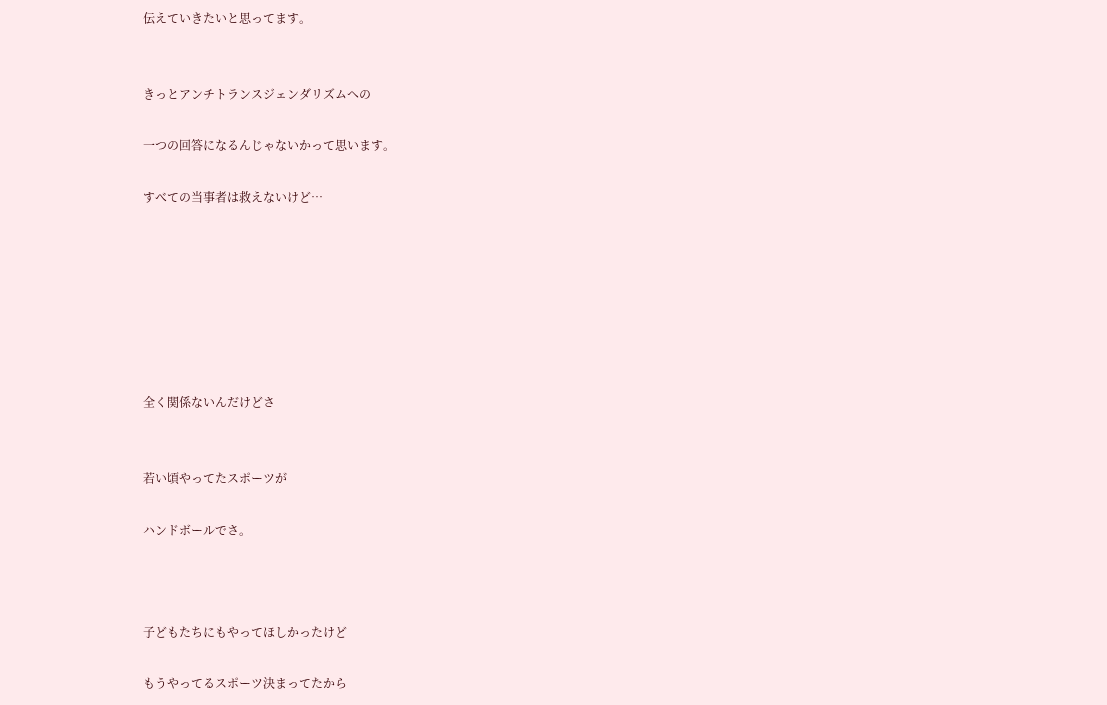伝えていきたいと思ってます。


きっとアンチトランスジェンダリズムへの

一つの回答になるんじゃないかって思います。

すべての当事者は救えないけど…







全く関係ないんだけどさ


若い頃やってたスポーツが

ハンドボールでさ。



子どもたちにもやってほしかったけど

もうやってるスポーツ決まってたから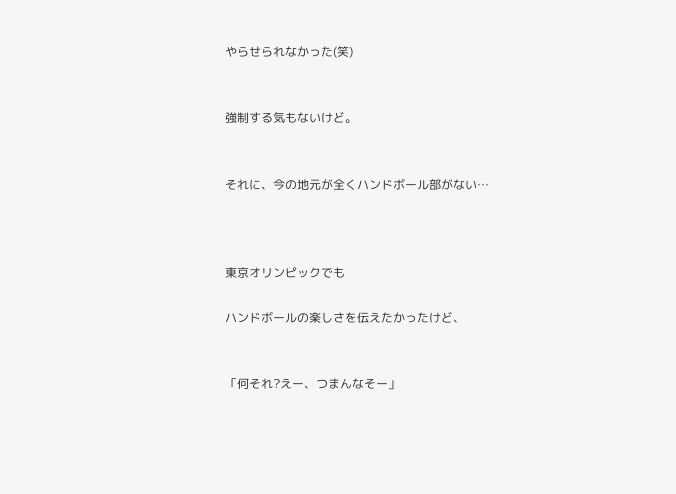やらせられなかった(笑)


強制する気もないけど。


それに、今の地元が全くハンドボール部がない…



東京オリンピックでも

ハンドボールの楽しさを伝えたかったけど、


「何それ?えー、つまんなそー」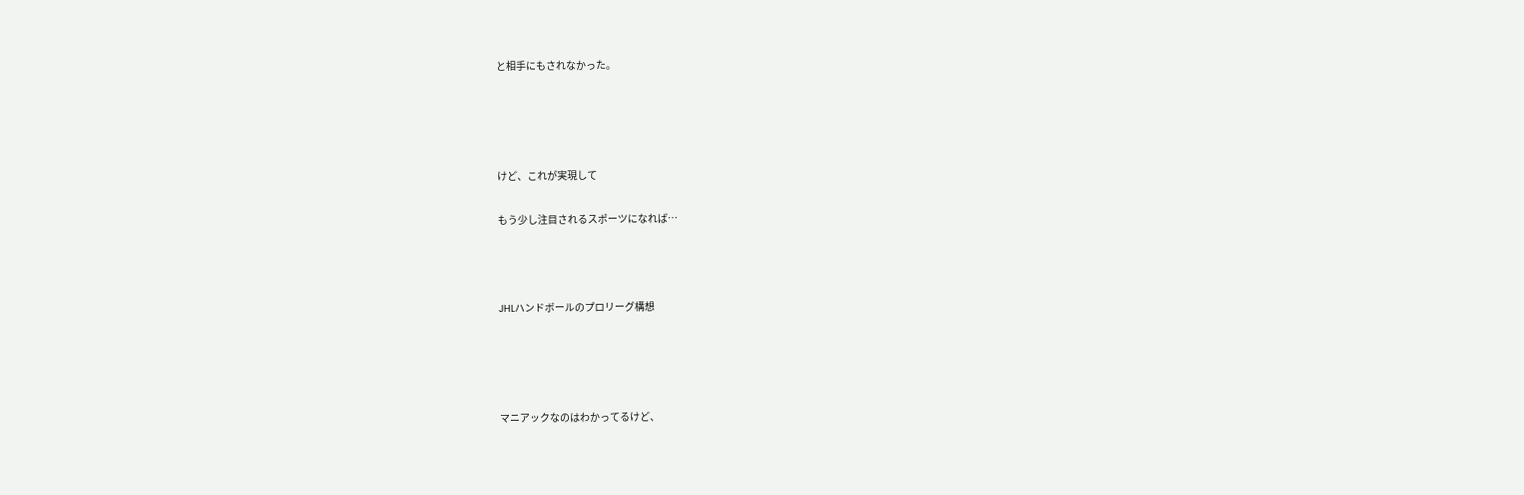と相手にもされなかった。




けど、これが実現して

もう少し注目されるスポーツになれば…



JHLハンドボールのプロリーグ構想




マニアックなのはわかってるけど、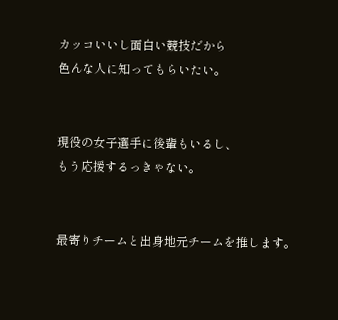カッコいいし面白い競技だから
色んな人に知ってもらいたい。


現役の女子選手に後輩もいるし、
もう応援するっきゃない。


最寄りチームと出身地元チームを推します。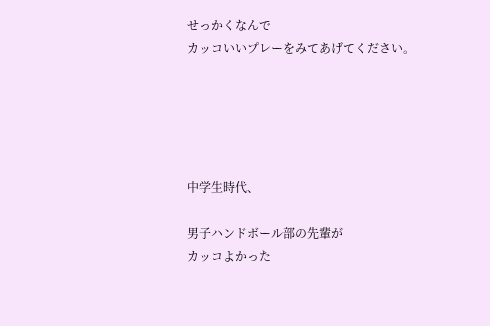せっかくなんで
カッコいいプレーをみてあげてください。





中学生時代、

男子ハンドボール部の先輩が
カッコよかった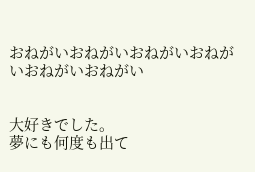おねがいおねがいおねがいおねがいおねがいおねがい


大好きでした。
夢にも何度も出て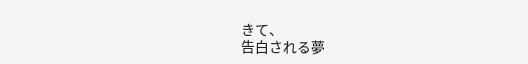きて、
告白される夢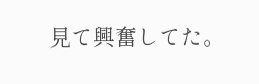見て興奮してた。